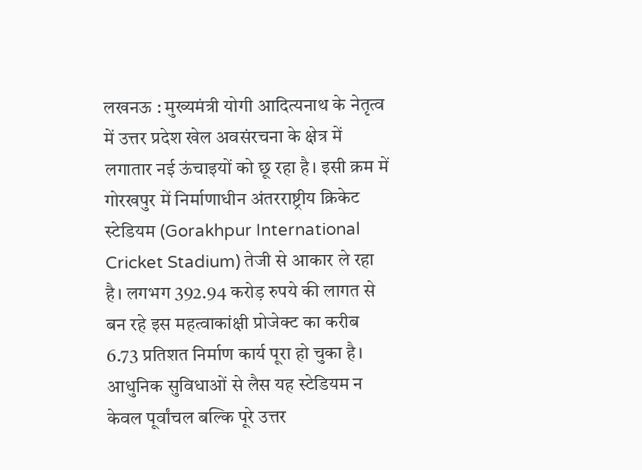लखनऊ : मुख्यमंत्री योगी आदित्यनाथ के नेतृत्व में उत्तर प्रदेश खेल अवसंरचना के क्षेत्र में लगातार नई ऊंचाइयों को छू रहा है। इसी क्रम में गोरखपुर में निर्माणाधीन अंतरराष्ट्रीय क्रिकेट स्टेडियम (Gorakhpur International Cricket Stadium) तेजी से आकार ले रहा है। लगभग 392.94 करोड़ रुपये की लागत से बन रहे इस महत्वाकांक्षी प्रोजेक्ट का करीब 6.73 प्रतिशत निर्माण कार्य पूरा हो चुका है। आधुनिक सुविधाओं से लैस यह स्टेडियम न केवल पूर्वांचल बल्कि पूरे उत्तर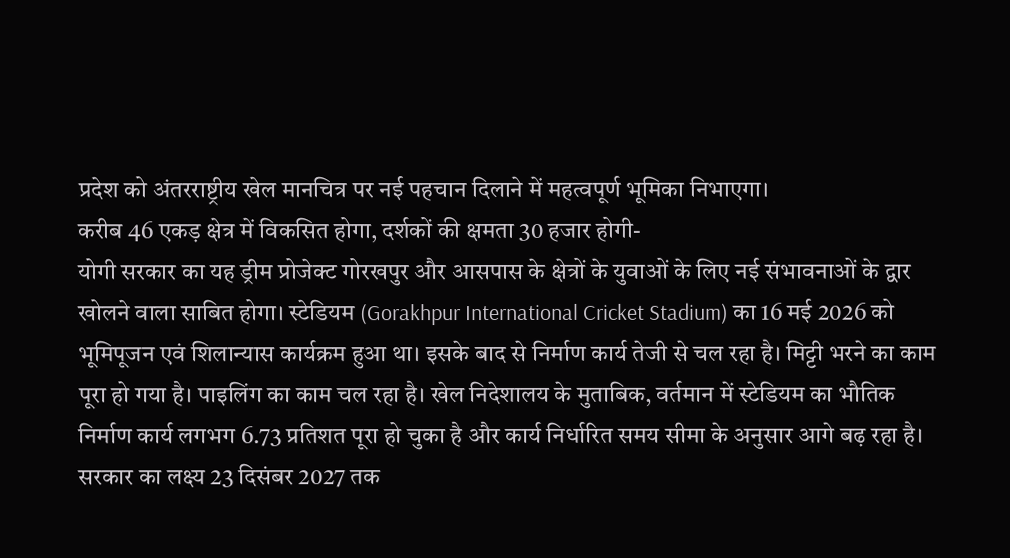प्रदेश को अंतरराष्ट्रीय खेल मानचित्र पर नई पहचान दिलाने में महत्वपूर्ण भूमिका निभाएगा।
करीब 46 एकड़ क्षेत्र में विकसित होगा, दर्शकों की क्षमता 30 हजार होगी-
योगी सरकार का यह ड्रीम प्रोजेक्ट गोरखपुर और आसपास के क्षेत्रों के युवाओं के लिए नई संभावनाओं के द्वार खोलने वाला साबित होगा। स्टेडियम (Gorakhpur International Cricket Stadium) का 16 मई 2026 को भूमिपूजन एवं शिलान्यास कार्यक्रम हुआ था। इसके बाद से निर्माण कार्य तेजी से चल रहा है। मिट्टी भरने का काम पूरा हो गया है। पाइलिंग का काम चल रहा है। खेल निदेशालय के मुताबिक, वर्तमान में स्टेडियम का भौतिक निर्माण कार्य लगभग 6.73 प्रतिशत पूरा हो चुका है और कार्य निर्धारित समय सीमा के अनुसार आगे बढ़ रहा है। सरकार का लक्ष्य 23 दिसंबर 2027 तक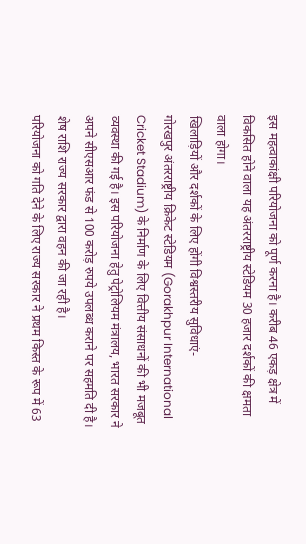इस महत्वाकांक्षी परियोजना को पूर्ण करना है। करीब 46 एकड़ क्षेत्र में विकसित होने वाला यह अंतरराष्ट्रीय स्टेडियम 30 हजार दर्शकों की क्षमता वाला होगा।
खिलाड़ियों और दर्शकों के लिए होंगी विश्वस्तरीय सुविधाएं-
गोरखपुर अंतरराष्ट्रीय क्रिकेट स्टेडियम (Gorakhpur International Cricket Stadium) के निर्माण के लिए वित्तीय संसाधनों की भी मजबूत व्यवस्था की गई है। इस परियोजना हेतु पेट्रोलियम मंत्रालय, भारत सरकार ने अपने सीएसआर फंड से 100 करोड़ रुपये उपलब्ध कराने पर सहमति दी है। शेष राशि राज्य सरकार द्वारा वहन की जा रही है।
परियोजना को गति देने के लिए राज्य सरकार ने प्रथम किस्त के रूप में 63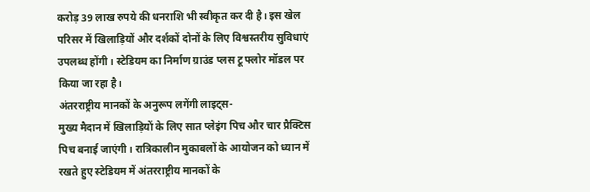करोड़ 39 लाख रुपये की धनराशि भी स्वीकृत कर दी है। इस खेल परिसर में खिलाड़ियों और दर्शकों दोनों के लिए विश्वस्तरीय सुविधाएं उपलब्ध होंगी। स्टेडियम का निर्माण ग्राउंड प्लस टू फ्लोर मॉडल पर किया जा रहा है।
अंतरराष्ट्रीय मानकों के अनुरूप लगेंगी लाइट्स-
मुख्य मैदान में खिलाड़ियों के लिए सात प्लेइंग पिच और चार प्रैक्टिस पिच बनाई जाएंगी। रात्रिकालीन मुकाबलों के आयोजन को ध्यान में रखते हुए स्टेडियम में अंतरराष्ट्रीय मानकों के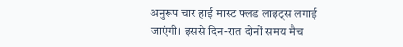अनुरूप चार हाई मास्ट फ्लड लाइट्स लगाई जाएंगी। इससे दिन-रात दोनों समय मैच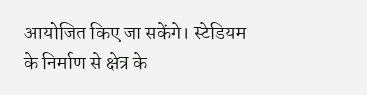आयोजित किए जा सकेंगे। स्टेडियम के निर्माण से क्षेत्र के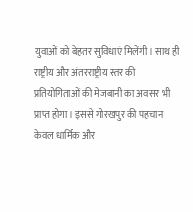युवाओं को बेहतर सुविधाएं मिलेंगी। साथ ही राष्ट्रीय और अंतरराष्ट्रीय स्तर की प्रतियोगिताओं की मेजबानी का अवसर भी प्राप्त होगा। इससे गोरखपुर की पहचान केवल धार्मिक और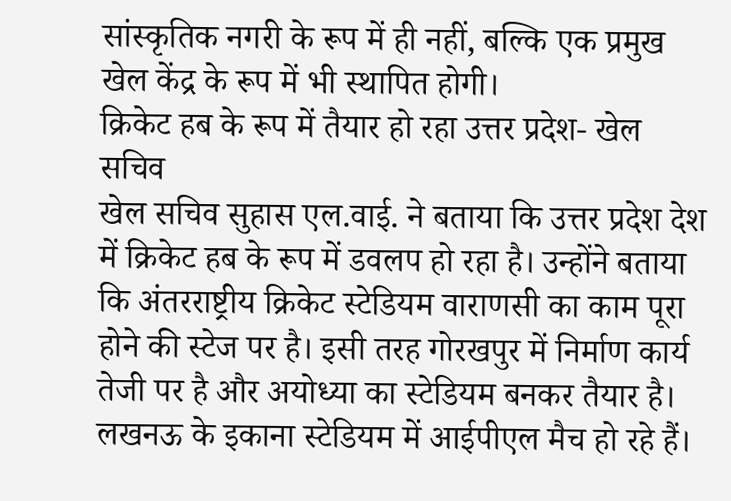सांस्कृतिक नगरी के रूप में ही नहीं, बल्कि एक प्रमुख खेल केंद्र के रूप में भी स्थापित होगी।
क्रिकेट हब के रूप में तैयार हो रहा उत्तर प्रदेश- खेल सचिव
खेल सचिव सुहास एल.वाई. ने बताया कि उत्तर प्रदेश देश में क्रिकेट हब के रूप में डवलप हो रहा है। उन्होंने बताया कि अंतरराष्ट्रीय क्रिकेट स्टेडियम वाराणसी का काम पूरा होने की स्टेज पर है। इसी तरह गोरखपुर में निर्माण कार्य तेजी पर है और अयोध्या का स्टेडियम बनकर तैयार है। लखनऊ के इकाना स्टेडियम में आईपीएल मैच हो रहे हैं।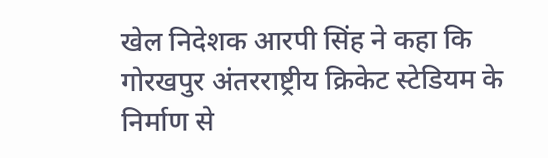खेल निदेशक आरपी सिंह ने कहा कि गोरखपुर अंतरराष्ट्रीय क्रिकेट स्टेडियम के निर्माण से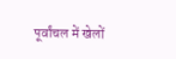पूर्वांचल में खेलों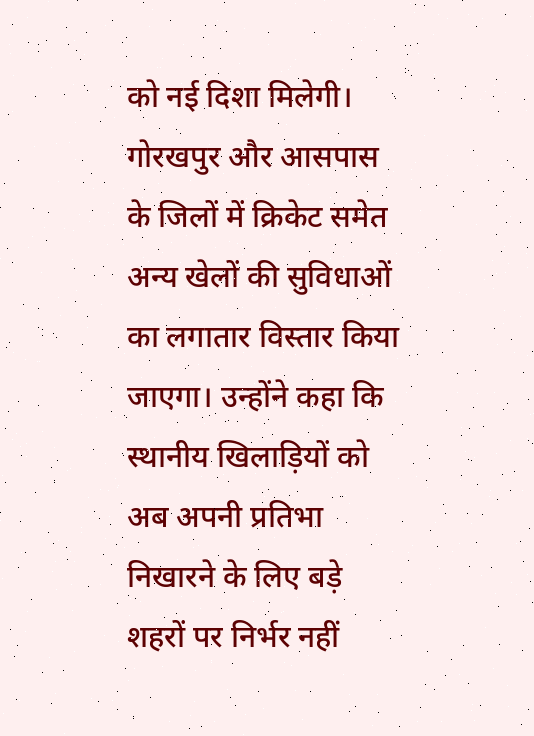को नई दिशा मिलेगी। गोरखपुर और आसपास के जिलों में क्रिकेट समेत अन्य खेलों की सुविधाओं का लगातार विस्तार किया जाएगा। उन्होंने कहा कि स्थानीय खिलाड़ियों को अब अपनी प्रतिभा निखारने के लिए बड़े शहरों पर निर्भर नहीं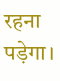रहना पड़ेगा।